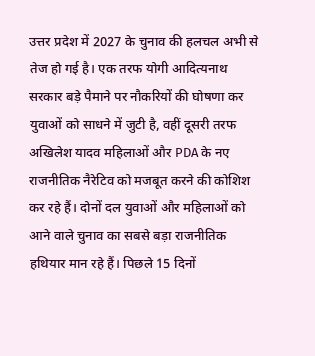उत्तर प्रदेश में 2027 के चुनाव की हलचल अभी से तेज हो गई है। एक तरफ योगी आदित्यनाथ सरकार बड़े पैमाने पर नौकरियों की घोषणा कर युवाओं को साधने में जुटी है, वहीं दूसरी तरफ अखिलेश यादव महिलाओं और PDA के नए राजनीतिक नैरेटिव को मजबूत करने की कोशिश कर रहे हैं। दोनों दल युवाओं और महिलाओं को आने वाले चुनाव का सबसे बड़ा राजनीतिक हथियार मान रहे हैं। पिछले 15 दिनों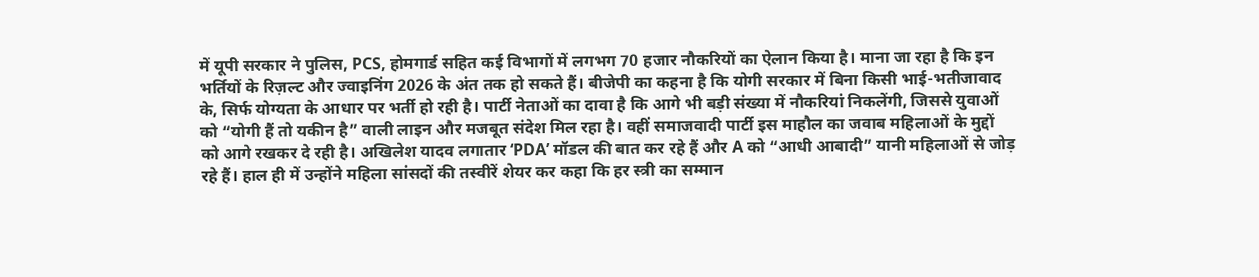में यूपी सरकार ने पुलिस, PCS, होमगार्ड सहित कई विभागों में लगभग 70 हजार नौकरियों का ऐलान किया है। माना जा रहा है कि इन भर्तियों के रिज़ल्ट और ज्वाइनिंग 2026 के अंत तक हो सकते हैं। बीजेपी का कहना है कि योगी सरकार में बिना किसी भाई-भतीजावाद के, सिर्फ योग्यता के आधार पर भर्ती हो रही है। पार्टी नेताओं का दावा है कि आगे भी बड़ी संख्या में नौकरियां निकलेंगी, जिससे युवाओं को “योगी हैं तो यकीन है” वाली लाइन और मजबूत संदेश मिल रहा है। वहीं समाजवादी पार्टी इस माहौल का जवाब महिलाओं के मुद्दों को आगे रखकर दे रही है। अखिलेश यादव लगातार ‘PDA’ मॉडल की बात कर रहे हैं और A को “आधी आबादी” यानी महिलाओं से जोड़ रहे हैं। हाल ही में उन्होंने महिला सांसदों की तस्वीरें शेयर कर कहा कि हर स्त्री का सम्मान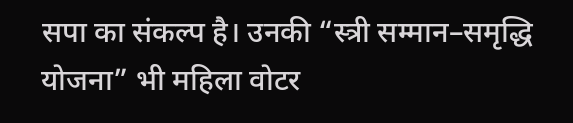सपा का संकल्प है। उनकी “स्त्री सम्मान–समृद्धि योजना” भी महिला वोटर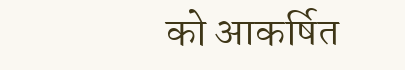को आकर्षित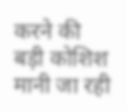करने की बड़ी कोशिश मानी जा रही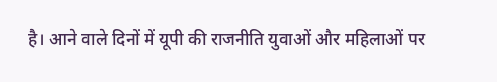है। आने वाले दिनों में यूपी की राजनीति युवाओं और महिलाओं पर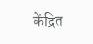केंद्रित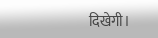दिखेगी।